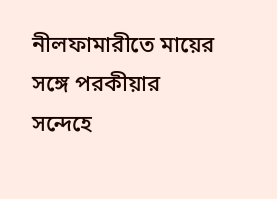নীলফামারীতে মায়ের সঙ্গে পরকীয়ার সন্দেহে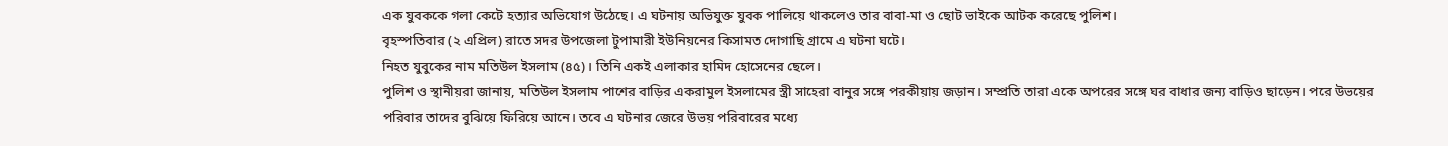এক যুবককে গলা কেটে হত্যার অভিযোগ উঠেছে। এ ঘটনায় অভিযুক্ত যুবক পালিয়ে থাকলেও তার বাবা-মা ও ছোট ভাইকে আটক করেছে পুলিশ।
বৃহস্পতিবার (২ এপ্রিল) রাতে সদর উপজেলা টুপামারী ইউনিয়নের কিসামত দোগাছি গ্রামে এ ঘটনা ঘটে।
নিহত যুবুকের নাম মতিউল ইসলাম (৪৫)। তিনি একই এলাকার হামিদ হোসেনের ছেলে।
পুলিশ ও স্থানীয়রা জানায়, মতিউল ইসলাম পাশের বাড়ির একরামুল ইসলামের স্ত্রী সাহেরা বানুর সঙ্গে পরকীয়ায় জড়ান। সম্প্রতি তারা একে অপরের সঙ্গে ঘর বাধার জন্য বাড়িও ছাড়েন। পরে উভয়ের পরিবার তাদের বুঝিয়ে ফিরিয়ে আনে। তবে এ ঘটনার জেরে উভয় পরিবারের মধ্যে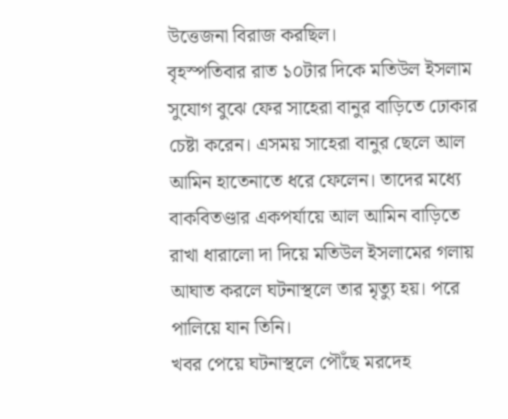উত্তেজনা বিরাজ করছিল।
বৃহস্পতিবার রাত ১০টার দিকে মতিউল ইসলাম সুযোগ বুঝে ফের সাহেরা বানুর বাড়িতে ঢোকার চেষ্টা করেন। এসময় সাহেরা বানুর ছেলে আল আমিন হাতেনাতে ধরে ফেলেন। তাদের মধ্যে বাকবিতণ্ডার একপর্যায়ে আল আমিন বাড়িতে রাখা ধারালো দা দিয়ে মতিউল ইসলামের গলায় আঘাত করলে ঘটনাস্থলে তার মৃত্যু হয়। পরে পালিয়ে যান তিনি।
খবর পেয়ে ঘটনাস্থলে পৌঁছে মরদেহ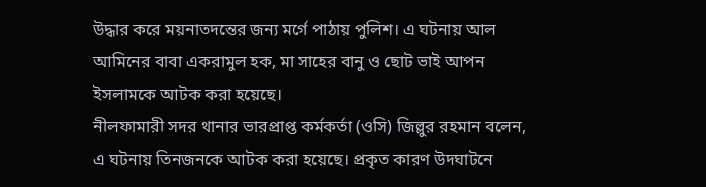উদ্ধার করে ময়নাতদন্তের জন্য মর্গে পাঠায় পুলিশ। এ ঘটনায় আল আমিনের বাবা একরামুল হক, মা সাহের বানু ও ছোট ভাই আপন ইসলামকে আটক করা হয়েছে।
নীলফামারী সদর থানার ভারপ্রাপ্ত কর্মকর্তা (ওসি) জিল্লুর রহমান বলেন, এ ঘটনায় তিনজনকে আটক করা হয়েছে। প্রকৃত কারণ উদঘাটনে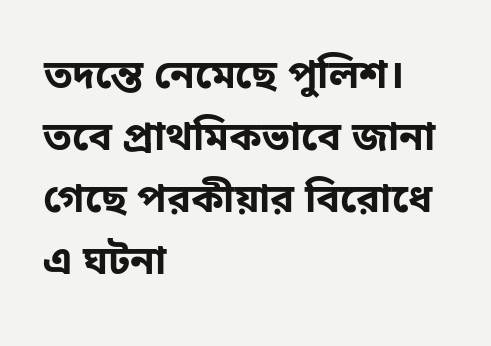তদন্তে নেমেছে পুলিশ। তবে প্রাথমিকভাবে জানা গেছে পরকীয়ার বিরোধে এ ঘটনা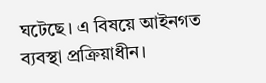ঘটেছে। এ বিষয়ে আইনগত ব্যবস্থা প্রক্রিয়াধীন।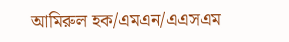আমিরুল হক/এমএন/এএসএম